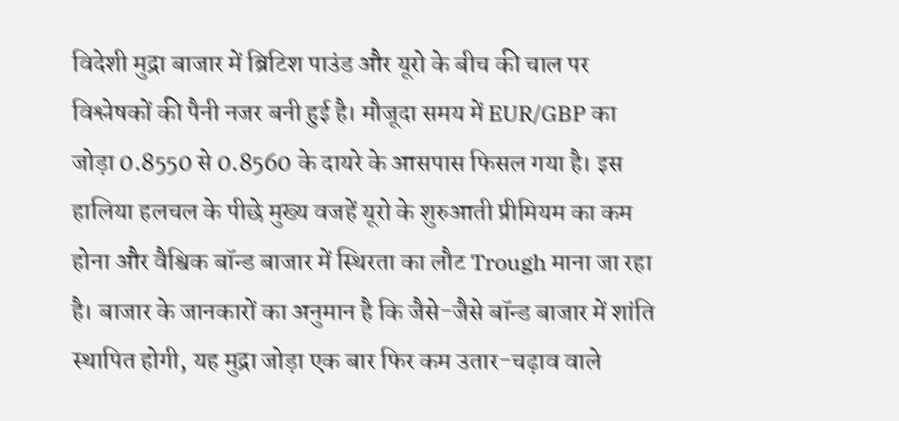विदेशी मुद्रा बाजार में ब्रिटिश पाउंड और यूरो के बीच की चाल पर विश्लेषकों की पैनी नजर बनी हुई है। मौजूदा समय में EUR/GBP का जोड़ा 0.8550 से 0.8560 के दायरे के आसपास फिसल गया है। इस हालिया हलचल के पीछे मुख्य वजहें यूरो के शुरुआती प्रीमियम का कम होना और वैश्विक बॉन्ड बाजार में स्थिरता का लौट Trough माना जा रहा है। बाजार के जानकारों का अनुमान है कि जैसे-जैसे बॉन्ड बाजार में शांति स्थापित होगी, यह मुद्रा जोड़ा एक बार फिर कम उतार-चढ़ाव वाले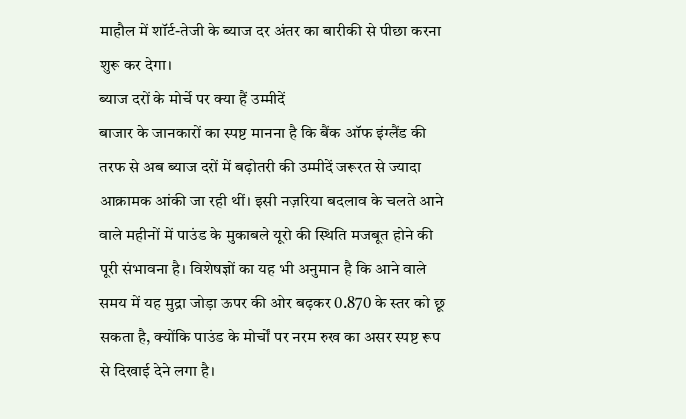माहौल में शॉर्ट-तेजी के ब्याज दर अंतर का बारीकी से पीछा करना शुरू कर देगा।
ब्याज दरों के मोर्चे पर क्या हैं उम्मीदें
बाजार के जानकारों का स्पष्ट मानना है कि बैंक ऑफ इंग्लैंड की तरफ से अब ब्याज दरों में बढ़ोतरी की उम्मीदें जरूरत से ज्यादा आक्रामक आंकी जा रही थीं। इसी नज़रिया बदलाव के चलते आने वाले महीनों में पाउंड के मुकाबले यूरो की स्थिति मजबूत होने की पूरी संभावना है। विशेषज्ञों का यह भी अनुमान है कि आने वाले समय में यह मुद्रा जोड़ा ऊपर की ओर बढ़कर 0.870 के स्तर को छू सकता है, क्योंकि पाउंड के मोर्चों पर नरम रुख का असर स्पष्ट रूप से दिखाई देने लगा है।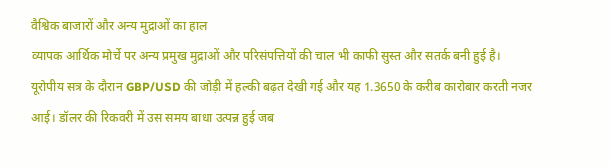वैश्विक बाजारों और अन्य मुद्राओं का हाल
व्यापक आर्थिक मोर्चे पर अन्य प्रमुख मुद्राओं और परिसंपत्तियों की चाल भी काफी सुस्त और सतर्क बनी हुई है। यूरोपीय सत्र के दौरान GBP/USD की जोड़ी में हल्की बढ़त देखी गई और यह 1.3650 के करीब कारोबार करती नजर आई। डॉलर की रिकवरी में उस समय बाधा उत्पन्न हुई जब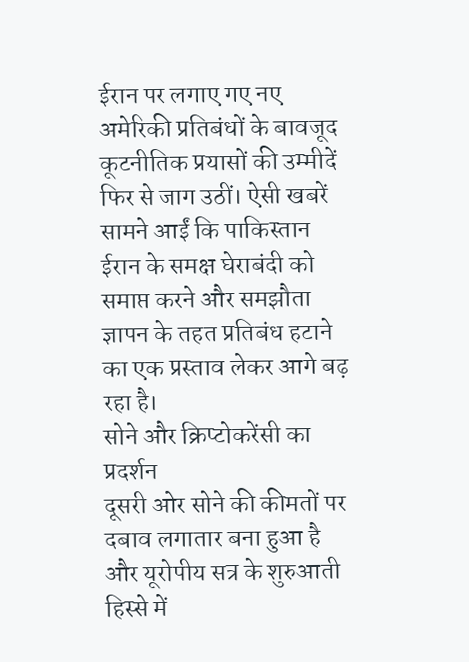ईरान पर लगाए गए नए अमेरिकी प्रतिबंधों के बावजूद कूटनीतिक प्रयासों की उम्मीदें फिर से जाग उठीं। ऐसी खबरें सामने आईं कि पाकिस्तान ईरान के समक्ष घेराबंदी को समाप्त करने और समझौता ज्ञापन के तहत प्रतिबंध हटाने का एक प्रस्ताव लेकर आगे बढ़ रहा है।
सोने और क्रिप्टोकरेंसी का प्रदर्शन
दूसरी ओर सोने की कीमतों पर दबाव लगातार बना हुआ है और यूरोपीय सत्र के शुरुआती हिस्से में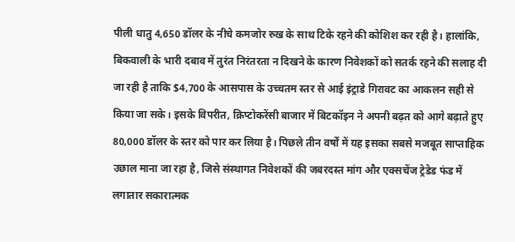पीली धातु 4,650 डॉलर के नीचे कमजोर रुख के साथ टिके रहने की कोशिश कर रही है। हालांकि, बिकवाली के भारी दबाव में तुरंत निरंतरता न दिखने के कारण निवेशकों को सतर्क रहने की सलाह दी जा रही है ताकि $4,700 के आसपास के उच्चतम स्तर से आई इंट्राडे गिरावट का आकलन सही से किया जा सके। इसके विपरीत, क्रिप्टोकरेंसी बाजार में बिटकॉइन ने अपनी बढ़त को आगे बढ़ाते हुए 80,000 डॉलर के स्तर को पार कर लिया है। पिछले तीन वर्षों में यह इसका सबसे मजबूत साप्ताहिक उछाल माना जा रहा है, जिसे संस्थागत निवेशकों की जबरदस्त मांग और एक्सचेंज ट्रेडेड फंड में लगातार सकारात्मक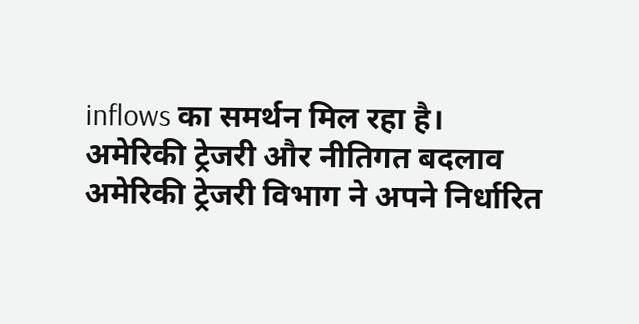inflows का समर्थन मिल रहा है।
अमेरिकी ट्रेजरी और नीतिगत बदलाव
अमेरिकी ट्रेजरी विभाग ने अपने निर्धारित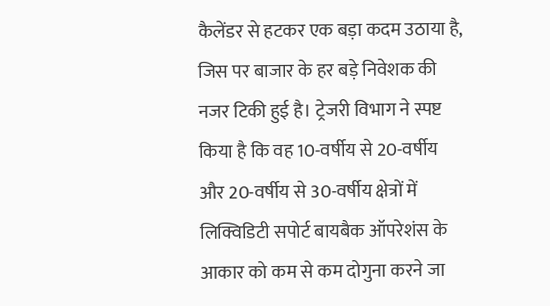कैलेंडर से हटकर एक बड़ा कदम उठाया है, जिस पर बाजार के हर बड़े निवेशक की नजर टिकी हुई है। ट्रेजरी विभाग ने स्पष्ट किया है कि वह 10-वर्षीय से 20-वर्षीय और 20-वर्षीय से 30-वर्षीय क्षेत्रों में लिक्विडिटी सपोर्ट बायबैक ऑपरेशंस के आकार को कम से कम दोगुना करने जा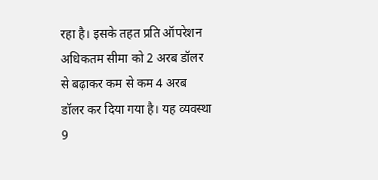रहा है। इसके तहत प्रति ऑपरेशन अधिकतम सीमा को 2 अरब डॉलर से बढ़ाकर कम से कम 4 अरब डॉलर कर दिया गया है। यह व्यवस्था 9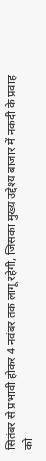सितंबर से प्रभावी होकर 4 नवंबर तक लागू रहेगी, जिसका मुख्य उद्देश्य बाजार में नकदी के प्रवाह को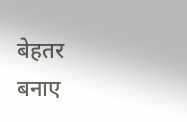बेहतर बनाए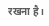रखना है।